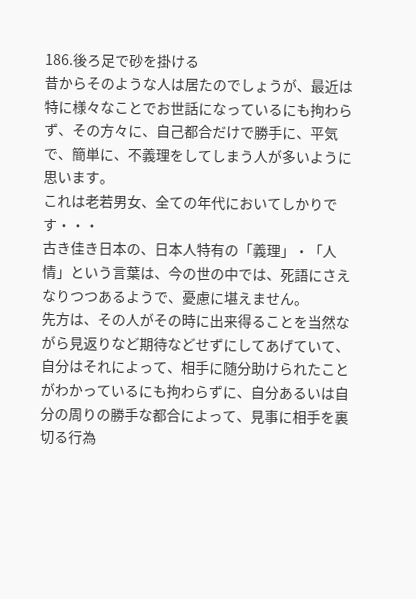186.後ろ足で砂を掛ける
昔からそのような人は居たのでしょうが、最近は特に様々なことでお世話になっているにも拘わらず、その方々に、自己都合だけで勝手に、平気で、簡単に、不義理をしてしまう人が多いように思います。
これは老若男女、全ての年代においてしかりです・・・
古き佳き日本の、日本人特有の「義理」・「人情」という言葉は、今の世の中では、死語にさえなりつつあるようで、憂慮に堪えません。
先方は、その人がその時に出来得ることを当然ながら見返りなど期待などせずにしてあげていて、自分はそれによって、相手に随分助けられたことがわかっているにも拘わらずに、自分あるいは自分の周りの勝手な都合によって、見事に相手を裏切る行為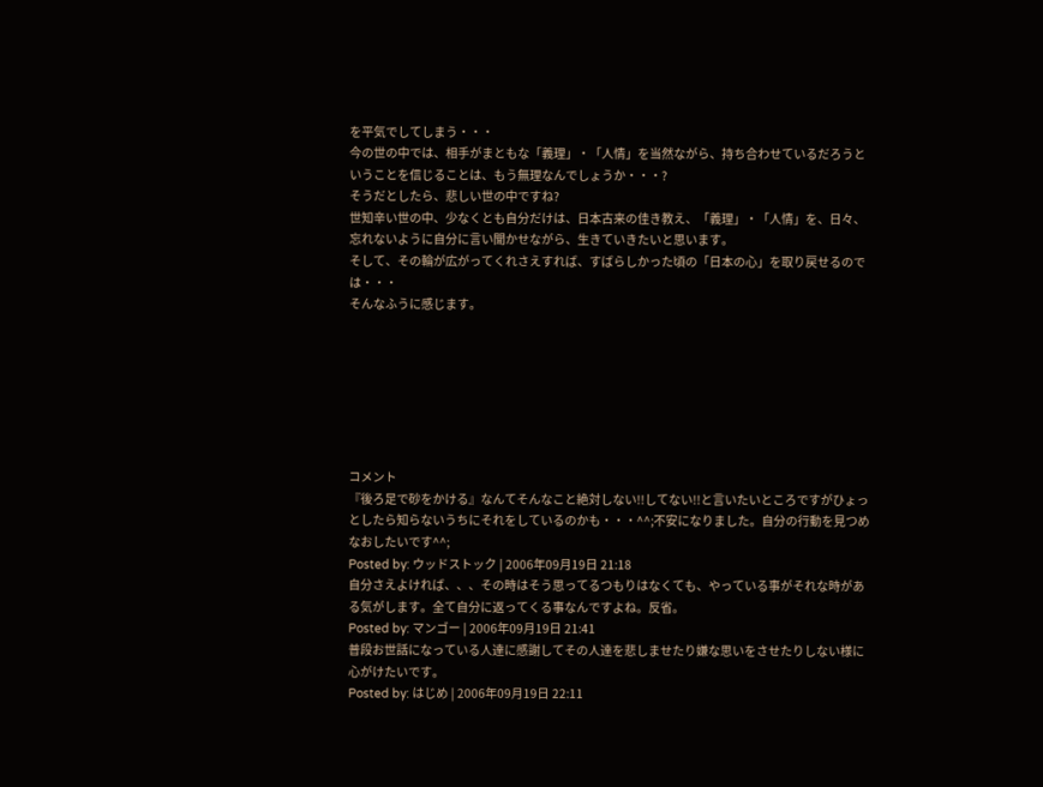を平気でしてしまう・・・
今の世の中では、相手がまともな「義理」・「人情」を当然ながら、持ち合わせているだろうということを信じることは、もう無理なんでしょうか・・・?
そうだとしたら、悲しい世の中ですね?
世知辛い世の中、少なくとも自分だけは、日本古来の佳き教え、「義理」・「人情」を、日々、忘れないように自分に言い聞かせながら、生きていきたいと思います。
そして、その輪が広がってくれさえすれば、すばらしかった頃の「日本の心」を取り戻せるのでは・・・
そんなふうに感じます。







コメント
『後ろ足で砂をかける』なんてそんなこと絶対しない!!してない!!と言いたいところですがひょっとしたら知らないうちにそれをしているのかも・・・^^;不安になりました。自分の行動を見つめなおしたいです^^;
Posted by: ウッドストック | 2006年09月19日 21:18
自分さえよければ、、、その時はそう思ってるつもりはなくても、やっている事がそれな時がある気がします。全て自分に返ってくる事なんですよね。反省。
Posted by: マンゴー | 2006年09月19日 21:41
普段お世話になっている人達に感謝してその人達を悲しませたり嫌な思いをさせたりしない様に心がけたいです。
Posted by: はじめ | 2006年09月19日 22:11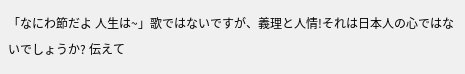「なにわ節だよ 人生は~」歌ではないですが、義理と人情!それは日本人の心ではないでしょうか? 伝えて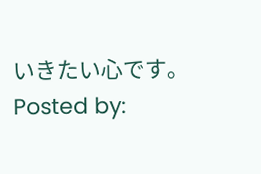いきたい心です。
Posted by: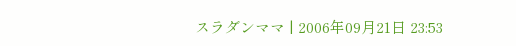スラダンママ | 2006年09月21日 23:53